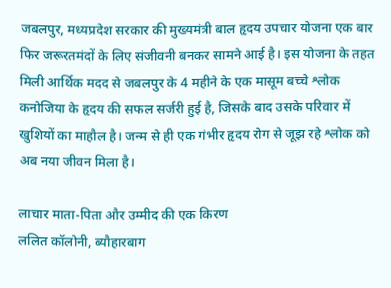जबलपुर, मध्यप्रदेश सरकार की मुख्यमंत्री बाल हृदय उपचार योजना एक बार फिर जरूरतमंदों के लिए संजीवनी बनकर सामने आई है। इस योजना के तहत मिली आर्थिक मदद से जबलपुर के 4 महीने के एक मासूम बच्चे श्लोक कनोजिया के हृदय की सफल सर्जरी हुई है, जिसके बाद उसके परिवार में खुशियों का माहौल है। जन्म से ही एक गंभीर हृदय रोग से जूझ रहे श्लोक को अब नया जीवन मिला है।

लाचार माता-पिता और उम्मीद की एक किरण
ललित कॉलोनी, ब्यौहारबाग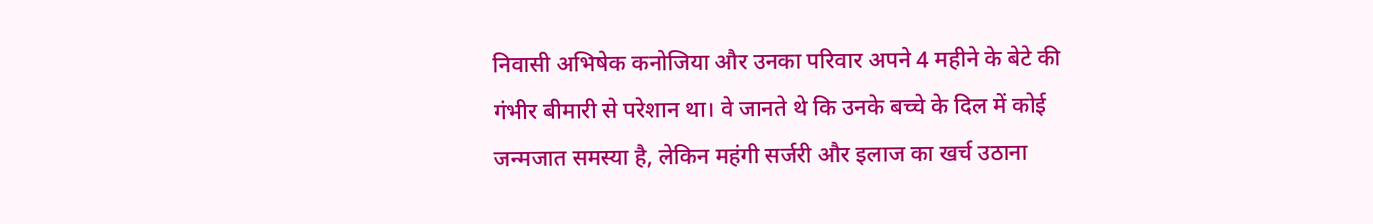निवासी अभिषेक कनोजिया और उनका परिवार अपने 4 महीने के बेटे की गंभीर बीमारी से परेशान था। वे जानते थे कि उनके बच्चे के दिल में कोई जन्मजात समस्या है, लेकिन महंगी सर्जरी और इलाज का खर्च उठाना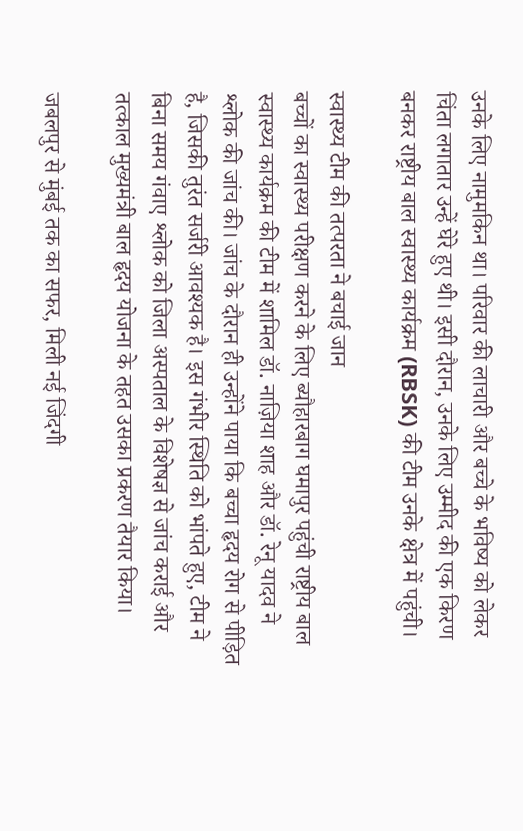उनके लिए नामुमकिन था। परिवार की लाचारी और बच्चे के भविष्य को लेकर चिंता लगातार उन्हें घेरे हुए थी। इसी दौरान, उनके लिए उम्मीद की एक किरण बनकर राष्ट्रीय बाल स्वास्थ्य कार्यक्रम (RBSK) की टीम उनके क्षेत्र में पहुंची।

स्वास्थ्य टीम की तत्परता ने बचाई जान
बच्चों का स्वास्थ्य परीक्षण करने के लिए ब्यौहारबाग घमापुर पहुंची राष्ट्रीय बाल स्वास्थ्य कार्यक्रम की टीम में शामिल डॉ. नाज़िया शाह और डॉ. रेनू यादव ने श्लोक की जांच की। जांच के दौरान ही उन्होंने पाया कि बच्चा हृदय रोग से पीड़ित है, जिसकी तुरंत सर्जरी आवश्यक है। इस गंभीर स्थिति को भांपते हुए, टीम ने बिना समय गंवाए श्लोक को जिला अस्पताल के विशेषज्ञ से जांच कराई और तत्काल मुख्यमंत्री बाल हृदय योजना के तहत उसका प्रकरण तैयार किया।

जबलपुर से मुंबई तक का सफर, मिली नई जिंदगी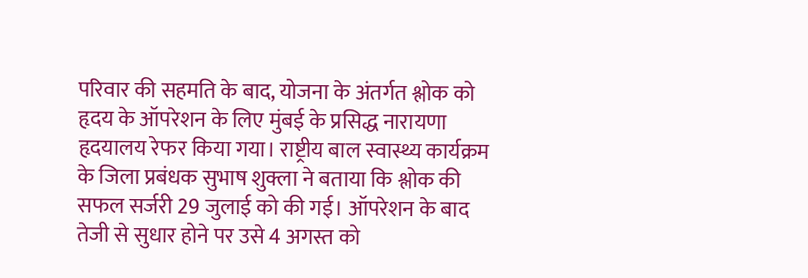परिवार की सहमति के बाद, योजना के अंतर्गत श्लोक को हृदय के ऑपरेशन के लिए मुंबई के प्रसिद्ध नारायणा हृदयालय रेफर किया गया। राष्ट्रीय बाल स्वास्थ्य कार्यक्रम के जिला प्रबंधक सुभाष शुक्ला ने बताया कि श्लोक की सफल सर्जरी 29 जुलाई को की गई। ऑपरेशन के बाद तेजी से सुधार होने पर उसे 4 अगस्त को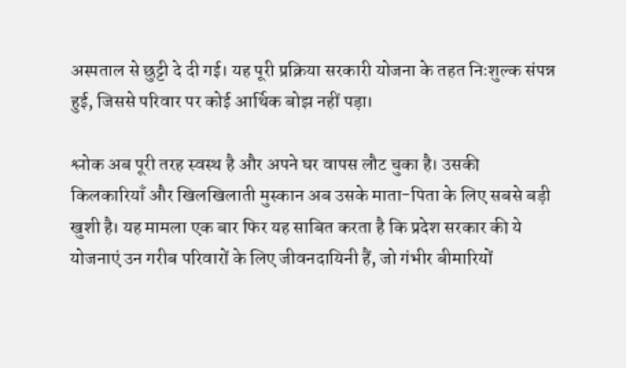अस्पताल से छुट्टी दे दी गई। यह पूरी प्रक्रिया सरकारी योजना के तहत निःशुल्क संपन्न हुई, जिससे परिवार पर कोई आर्थिक बोझ नहीं पड़ा।

श्लोक अब पूरी तरह स्वस्थ है और अपने घर वापस लौट चुका है। उसकी किलकारियाँ और खिलखिलाती मुस्कान अब उसके माता-पिता के लिए सबसे बड़ी खुशी है। यह मामला एक बार फिर यह साबित करता है कि प्रदेश सरकार की ये योजनाएं उन गरीब परिवारों के लिए जीवनदायिनी हैं, जो गंभीर बीमारियों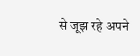से जूझ रहे अपने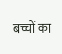बच्चों का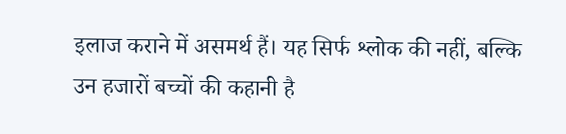इलाज कराने में असमर्थ हैं। यह सिर्फ श्लोक की नहीं, बल्कि उन हजारों बच्चों की कहानी है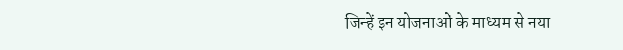जिन्हें इन योजनाओं के माध्यम से नया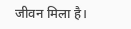जीवन मिला है।